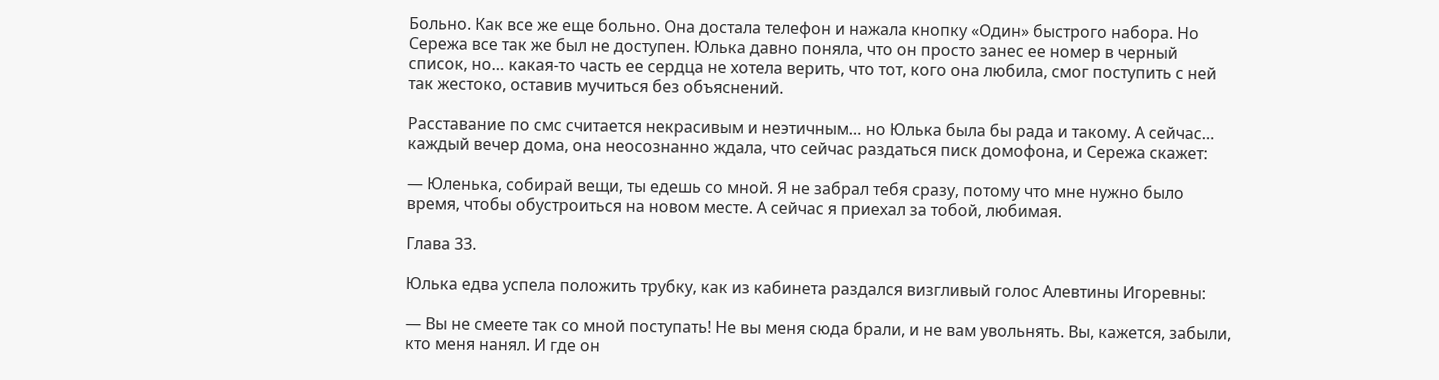Больно. Как все же еще больно. Она достала телефон и нажала кнопку «Один» быстрого набора. Но Сережа все так же был не доступен. Юлька давно поняла, что он просто занес ее номер в черный список, но… какая-то часть ее сердца не хотела верить, что тот, кого она любила, смог поступить с ней так жестоко, оставив мучиться без объяснений.

Расставание по смс считается некрасивым и неэтичным… но Юлька была бы рада и такому. А сейчас… каждый вечер дома, она неосознанно ждала, что сейчас раздаться писк домофона, и Сережа скажет:

— Юленька, собирай вещи, ты едешь со мной. Я не забрал тебя сразу, потому что мне нужно было время, чтобы обустроиться на новом месте. А сейчас я приехал за тобой, любимая.

Глава 33.

Юлька едва успела положить трубку, как из кабинета раздался визгливый голос Алевтины Игоревны:

— Вы не смеете так со мной поступать! Не вы меня сюда брали, и не вам увольнять. Вы, кажется, забыли, кто меня нанял. И где он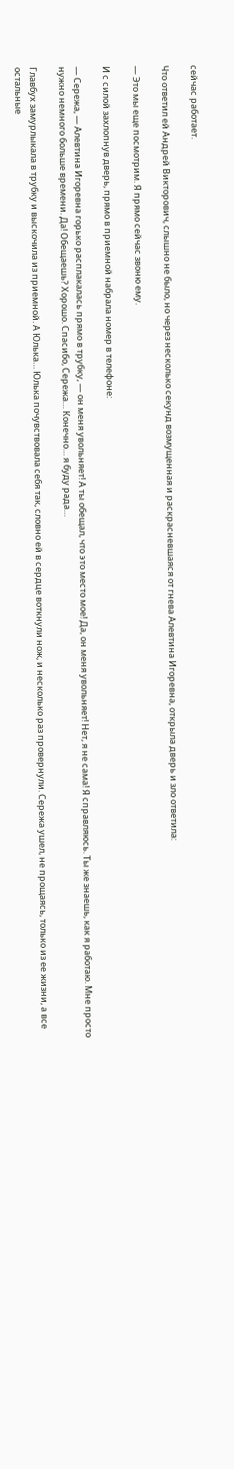сейчас работает.

Что ответил ей Андрей Викторович, слышно не было, но через несколько секунд возмущенная и раскрасневшаяся от гнева Алевтина Игоревна, открыла дверь и зло ответила:

— Это мы еще посмотрим. Я прямо сейчас звоню ему.

И с силой захлопнув дверь, прямо в приемной набрала номер в телефоне:

— Сережа, — Алевтина Игоревна горько расплакалась прямо в трубку, — он меня увольняет! А ты обещал, что это место мое! Да, он меня увольняет! Нет, я не сама! Я справляюсь. Ты же знаешь, как я работаю. Мне просто нужно немного больше времени. Да! Обещаешь? Хорошо. Спасибо, Сережа… Конечно… я буду рада…

Главбух замурлыкала в трубку и выскочила из приемной. А Юлька… Юлька почувствовала себя так, словно ей в сердце воткнули нож, и несколько раз провернули. Сережа ушел, не прощаясь, только из ее жизни, а все остальные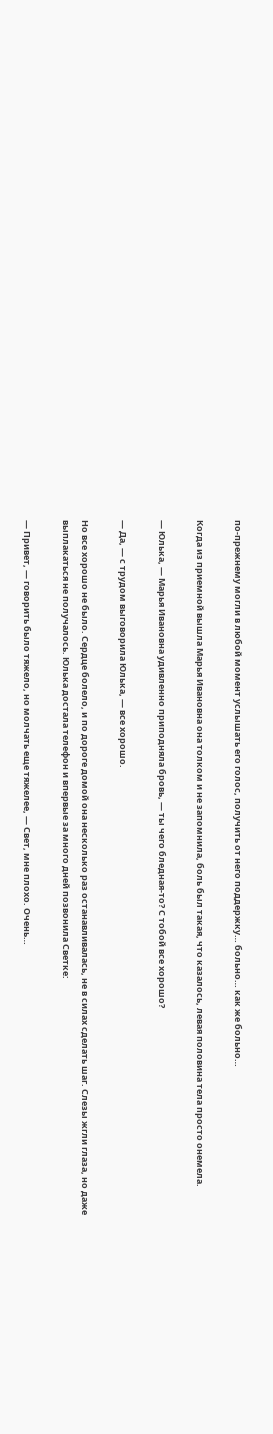по-прежнему могли в любой момент услышать его голос, получить от него поддержку… больно… как же больно…

Когда из приемной вышла Марья Ивановна она толком и не запомнила, боль был такая, что казалось, левая половина тела просто онемела.

— Юлька, — Марья Ивановна удивленно приподняла бровь, — ты чего бледная-то? С тобой все хорошо?

— Да, — с трудом выговорила Юлька, — все хорошо.

Но все хорошо не было. Сердце болело, и по дороге домой она несколько раз останавливалась, не в силах сделать шаг. Слезы жгли глаза, но даже выплакаться не получалось. Юлька достала телефон и впервые за много дней позвонила Светке:

— Привет, — говорить было тяжело, но молчать еще тяжелее, — Свет, мне плохо. Очень…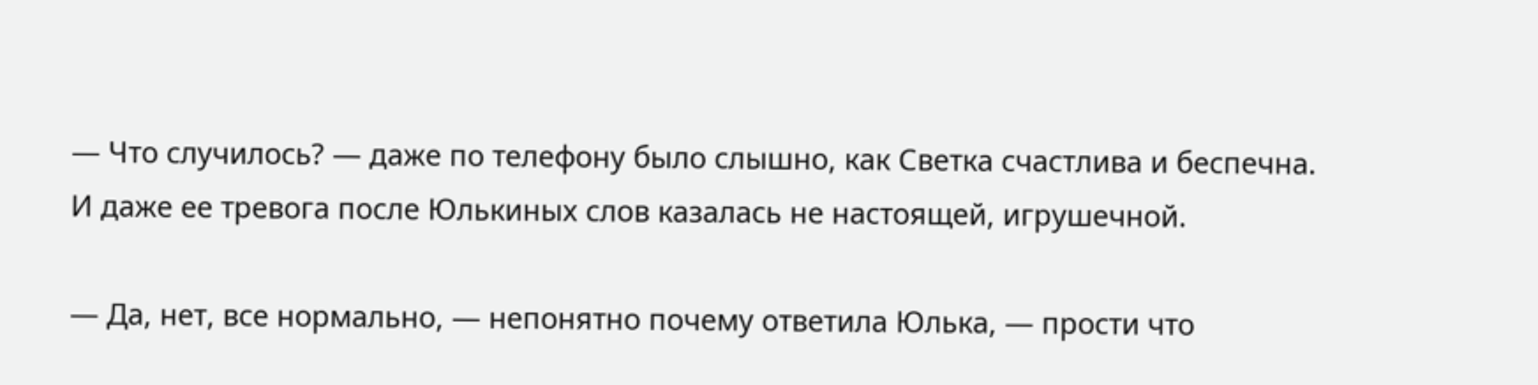— Что случилось? — даже по телефону было слышно, как Светка счастлива и беспечна. И даже ее тревога после Юлькиных слов казалась не настоящей, игрушечной.

— Да, нет, все нормально, — непонятно почему ответила Юлька, — прости что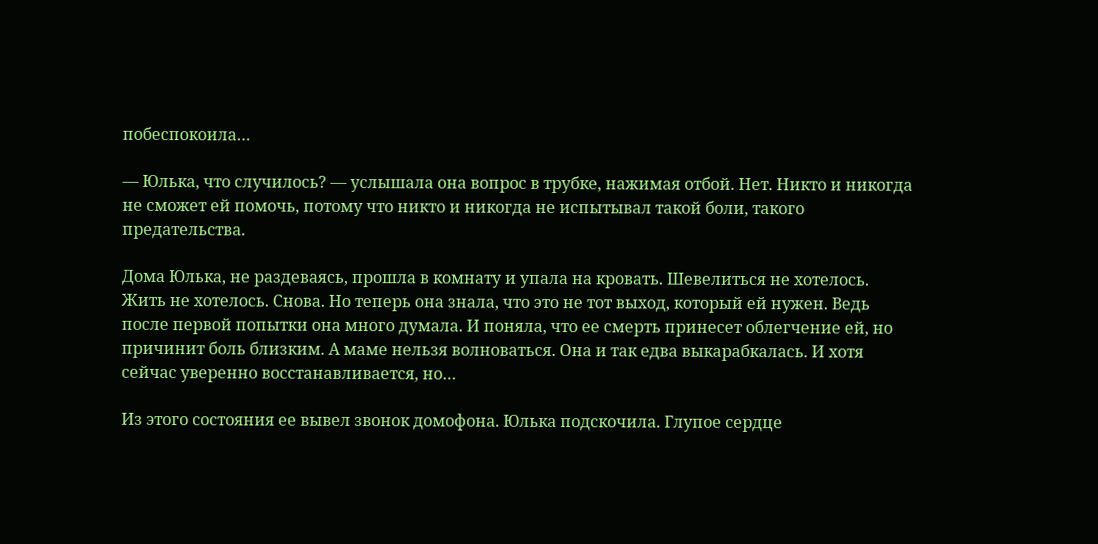побеспокоила…

— Юлька, что случилось? — услышала она вопрос в трубке, нажимая отбой. Нет. Никто и никогда не сможет ей помочь, потому что никто и никогда не испытывал такой боли, такого предательства.

Дома Юлька, не раздеваясь, прошла в комнату и упала на кровать. Шевелиться не хотелось. Жить не хотелось. Снова. Но теперь она знала, что это не тот выход, который ей нужен. Ведь после первой попытки она много думала. И поняла, что ее смерть принесет облегчение ей, но причинит боль близким. А маме нельзя волноваться. Она и так едва выкарабкалась. И хотя сейчас уверенно восстанавливается, но…

Из этого состояния ее вывел звонок домофона. Юлька подскочила. Глупое сердце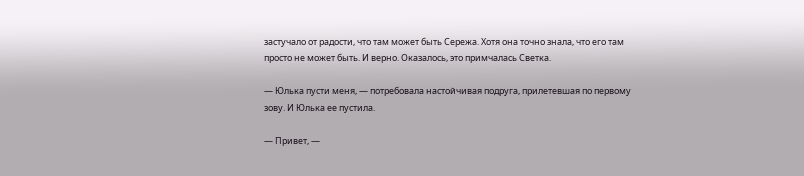застучало от радости, что там может быть Сережа. Хотя она точно знала, что его там просто не может быть. И верно. Оказалось, это примчалась Светка.

— Юлька пусти меня, — потребовала настойчивая подруга, прилетевшая по первому зову. И Юлька ее пустила.

— Привет, —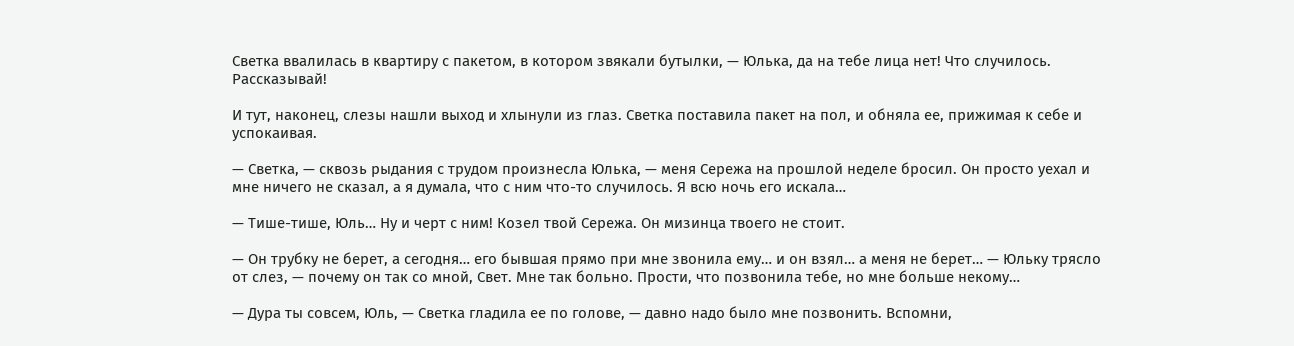Светка ввалилась в квартиру с пакетом, в котором звякали бутылки, — Юлька, да на тебе лица нет! Что случилось. Рассказывай!

И тут, наконец, слезы нашли выход и хлынули из глаз. Светка поставила пакет на пол, и обняла ее, прижимая к себе и успокаивая.

— Светка, — сквозь рыдания с трудом произнесла Юлька, — меня Сережа на прошлой неделе бросил. Он просто уехал и мне ничего не сказал, а я думала, что с ним что-то случилось. Я всю ночь его искала…

— Тише-тише, Юль… Ну и черт с ним! Козел твой Сережа. Он мизинца твоего не стоит.

— Он трубку не берет, а сегодня… его бывшая прямо при мне звонила ему… и он взял… а меня не берет… — Юльку трясло от слез, — почему он так со мной, Свет. Мне так больно. Прости, что позвонила тебе, но мне больше некому…

— Дура ты совсем, Юль, — Светка гладила ее по голове, — давно надо было мне позвонить. Вспомни,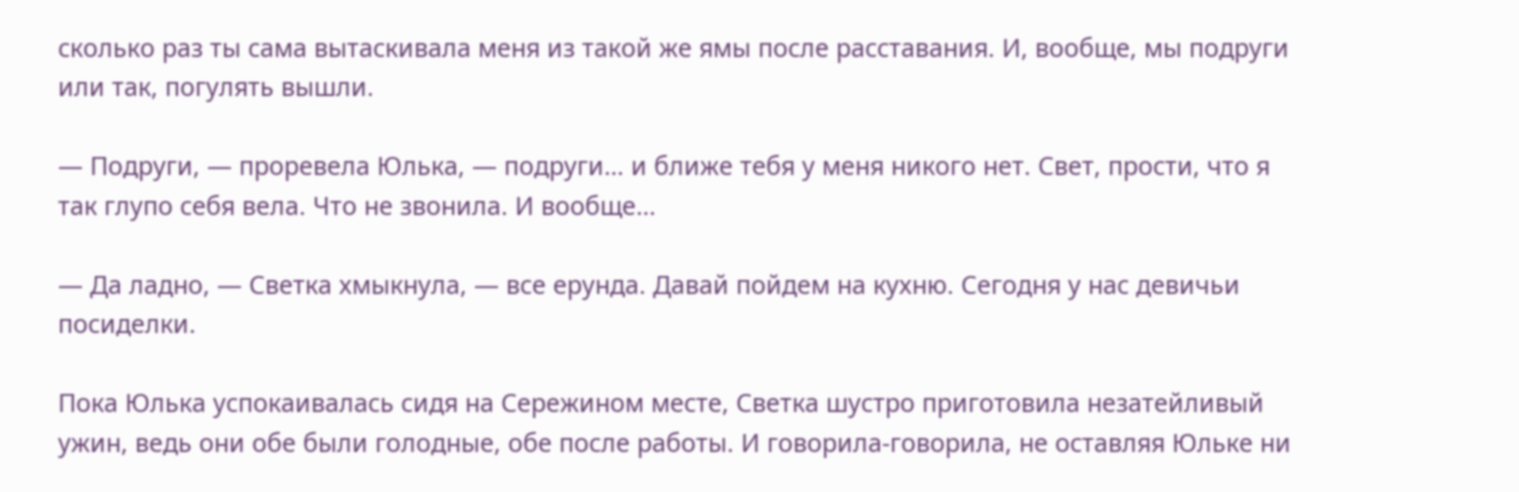сколько раз ты сама вытаскивала меня из такой же ямы после расставания. И, вообще, мы подруги или так, погулять вышли.

— Подруги, — проревела Юлька, — подруги… и ближе тебя у меня никого нет. Свет, прости, что я так глупо себя вела. Что не звонила. И вообще…

— Да ладно, — Светка хмыкнула, — все ерунда. Давай пойдем на кухню. Сегодня у нас девичьи посиделки.

Пока Юлька успокаивалась сидя на Сережином месте, Светка шустро приготовила незатейливый ужин, ведь они обе были голодные, обе после работы. И говорила-говорила, не оставляя Юльке ни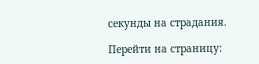секунды на страдания.

Перейти на страницу: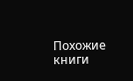Похожие книги